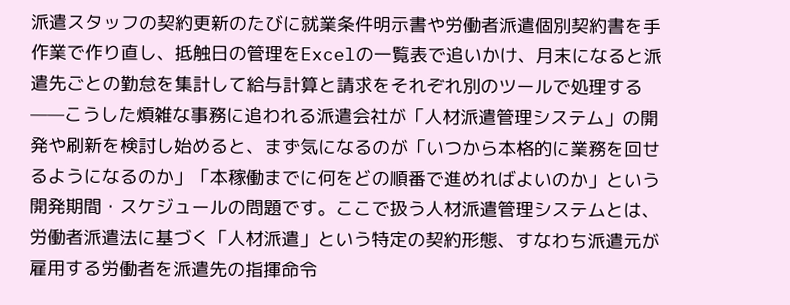派遣スタッフの契約更新のたびに就業条件明示書や労働者派遣個別契約書を手作業で作り直し、抵触日の管理をExcelの一覧表で追いかけ、月末になると派遣先ごとの勤怠を集計して給与計算と請求をそれぞれ別のツールで処理する——こうした煩雑な事務に追われる派遣会社が「人材派遣管理システム」の開発や刷新を検討し始めると、まず気になるのが「いつから本格的に業務を回せるようになるのか」「本稼働までに何をどの順番で進めればよいのか」という開発期間・スケジュールの問題です。ここで扱う人材派遣管理システムとは、労働者派遣法に基づく「人材派遣」という特定の契約形態、すなわち派遣元が雇用する労働者を派遣先の指揮命令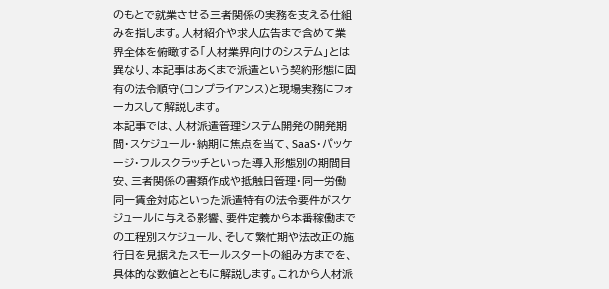のもとで就業させる三者関係の実務を支える仕組みを指します。人材紹介や求人広告まで含めて業界全体を俯瞰する「人材業界向けのシステム」とは異なり、本記事はあくまで派遣という契約形態に固有の法令順守(コンプライアンス)と現場実務にフォーカスして解説します。
本記事では、人材派遣管理システム開発の開発期間・スケジュール・納期に焦点を当て、SaaS・パッケージ・フルスクラッチといった導入形態別の期間目安、三者関係の書類作成や抵触日管理・同一労働同一賃金対応といった派遣特有の法令要件がスケジュールに与える影響、要件定義から本番稼働までの工程別スケジュール、そして繁忙期や法改正の施行日を見据えたスモールスタートの組み方までを、具体的な数値とともに解説します。これから人材派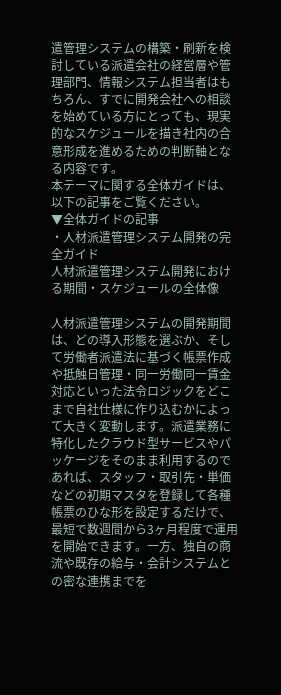遣管理システムの構築・刷新を検討している派遣会社の経営層や管理部門、情報システム担当者はもちろん、すでに開発会社への相談を始めている方にとっても、現実的なスケジュールを描き社内の合意形成を進めるための判断軸となる内容です。
本テーマに関する全体ガイドは、以下の記事をご覧ください。
▼全体ガイドの記事
・人材派遣管理システム開発の完全ガイド
人材派遣管理システム開発における期間・スケジュールの全体像

人材派遣管理システムの開発期間は、どの導入形態を選ぶか、そして労働者派遣法に基づく帳票作成や抵触日管理・同一労働同一賃金対応といった法令ロジックをどこまで自社仕様に作り込むかによって大きく変動します。派遣業務に特化したクラウド型サービスやパッケージをそのまま利用するのであれば、スタッフ・取引先・単価などの初期マスタを登録して各種帳票のひな形を設定するだけで、最短で数週間から3ヶ月程度で運用を開始できます。一方、独自の商流や既存の給与・会計システムとの密な連携までを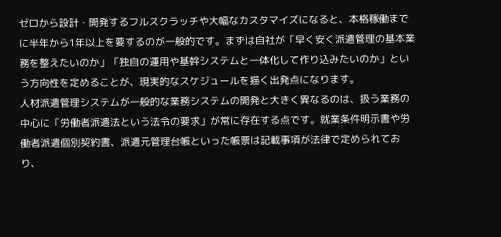ゼロから設計・開発するフルスクラッチや大幅なカスタマイズになると、本格稼働までに半年から1年以上を要するのが一般的です。まずは自社が「早く安く派遣管理の基本業務を整えたいのか」「独自の運用や基幹システムと一体化して作り込みたいのか」という方向性を定めることが、現実的なスケジュールを描く出発点になります。
人材派遣管理システムが一般的な業務システムの開発と大きく異なるのは、扱う業務の中心に「労働者派遣法という法令の要求」が常に存在する点です。就業条件明示書や労働者派遣個別契約書、派遣元管理台帳といった帳票は記載事項が法律で定められており、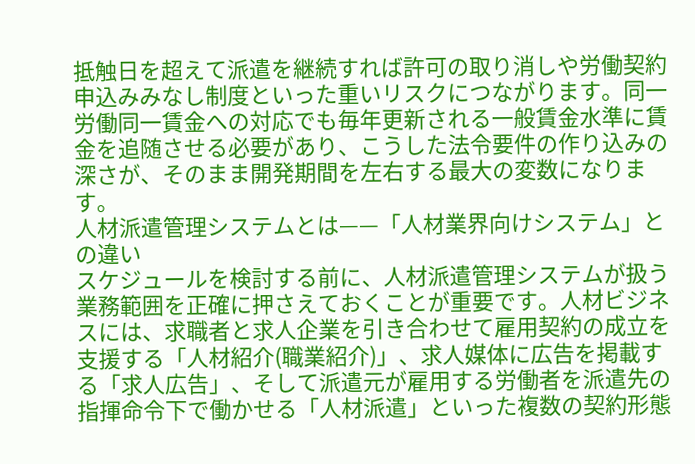抵触日を超えて派遣を継続すれば許可の取り消しや労働契約申込みみなし制度といった重いリスクにつながります。同一労働同一賃金への対応でも毎年更新される一般賃金水準に賃金を追随させる必要があり、こうした法令要件の作り込みの深さが、そのまま開発期間を左右する最大の変数になります。
人材派遣管理システムとは——「人材業界向けシステム」との違い
スケジュールを検討する前に、人材派遣管理システムが扱う業務範囲を正確に押さえておくことが重要です。人材ビジネスには、求職者と求人企業を引き合わせて雇用契約の成立を支援する「人材紹介(職業紹介)」、求人媒体に広告を掲載する「求人広告」、そして派遣元が雇用する労働者を派遣先の指揮命令下で働かせる「人材派遣」といった複数の契約形態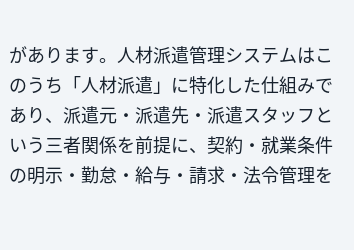があります。人材派遣管理システムはこのうち「人材派遣」に特化した仕組みであり、派遣元・派遣先・派遣スタッフという三者関係を前提に、契約・就業条件の明示・勤怠・給与・請求・法令管理を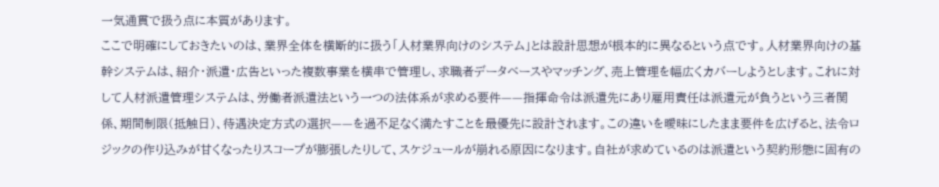一気通貫で扱う点に本質があります。
ここで明確にしておきたいのは、業界全体を横断的に扱う「人材業界向けのシステム」とは設計思想が根本的に異なるという点です。人材業界向けの基幹システムは、紹介・派遣・広告といった複数事業を横串で管理し、求職者データベースやマッチング、売上管理を幅広くカバーしようとします。これに対して人材派遣管理システムは、労働者派遣法という一つの法体系が求める要件——指揮命令は派遣先にあり雇用責任は派遣元が負うという三者関係、期間制限(抵触日)、待遇決定方式の選択——を過不足なく満たすことを最優先に設計されます。この違いを曖昧にしたまま要件を広げると、法令ロジックの作り込みが甘くなったりスコープが膨張したりして、スケジュールが崩れる原因になります。自社が求めているのは派遣という契約形態に固有の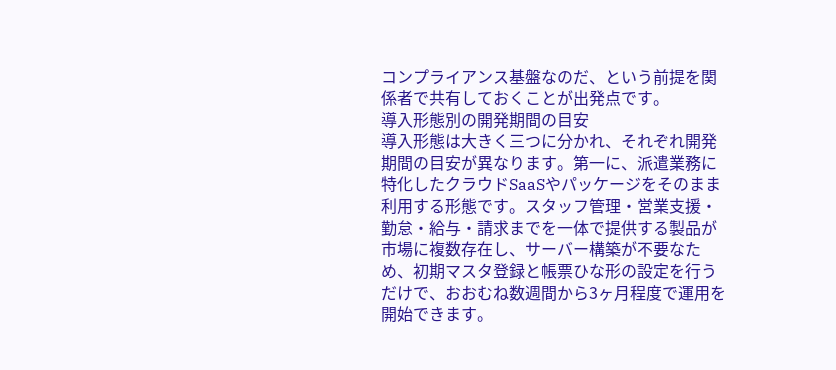コンプライアンス基盤なのだ、という前提を関係者で共有しておくことが出発点です。
導入形態別の開発期間の目安
導入形態は大きく三つに分かれ、それぞれ開発期間の目安が異なります。第一に、派遣業務に特化したクラウドSaaSやパッケージをそのまま利用する形態です。スタッフ管理・営業支援・勤怠・給与・請求までを一体で提供する製品が市場に複数存在し、サーバー構築が不要なため、初期マスタ登録と帳票ひな形の設定を行うだけで、おおむね数週間から3ヶ月程度で運用を開始できます。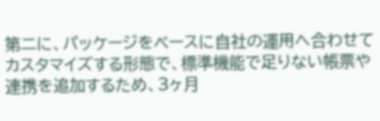第二に、パッケージをベースに自社の運用へ合わせてカスタマイズする形態で、標準機能で足りない帳票や連携を追加するため、3ヶ月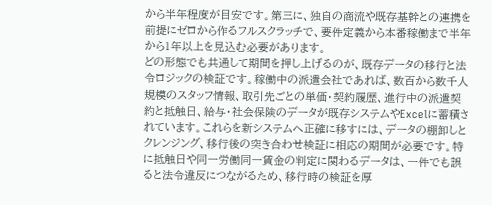から半年程度が目安です。第三に、独自の商流や既存基幹との連携を前提にゼロから作るフルスクラッチで、要件定義から本番稼働まで半年から1年以上を見込む必要があります。
どの形態でも共通して期間を押し上げるのが、既存データの移行と法令ロジックの検証です。稼働中の派遣会社であれば、数百から数千人規模のスタッフ情報、取引先ごとの単価・契約履歴、進行中の派遣契約と抵触日、給与・社会保険のデータが既存システムやExcelに蓄積されています。これらを新システムへ正確に移すには、データの棚卸しとクレンジング、移行後の突き合わせ検証に相応の期間が必要です。特に抵触日や同一労働同一賃金の判定に関わるデータは、一件でも誤ると法令違反につながるため、移行時の検証を厚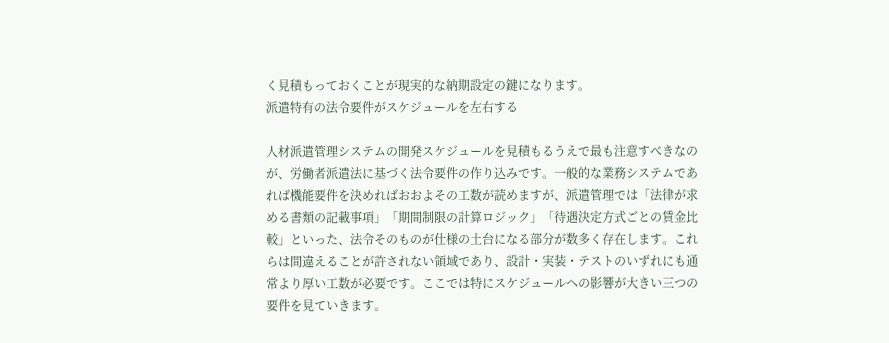く見積もっておくことが現実的な納期設定の鍵になります。
派遣特有の法令要件がスケジュールを左右する

人材派遣管理システムの開発スケジュールを見積もるうえで最も注意すべきなのが、労働者派遣法に基づく法令要件の作り込みです。一般的な業務システムであれば機能要件を決めればおおよその工数が読めますが、派遣管理では「法律が求める書類の記載事項」「期間制限の計算ロジック」「待遇決定方式ごとの賃金比較」といった、法令そのものが仕様の土台になる部分が数多く存在します。これらは間違えることが許されない領域であり、設計・実装・テストのいずれにも通常より厚い工数が必要です。ここでは特にスケジュールへの影響が大きい三つの要件を見ていきます。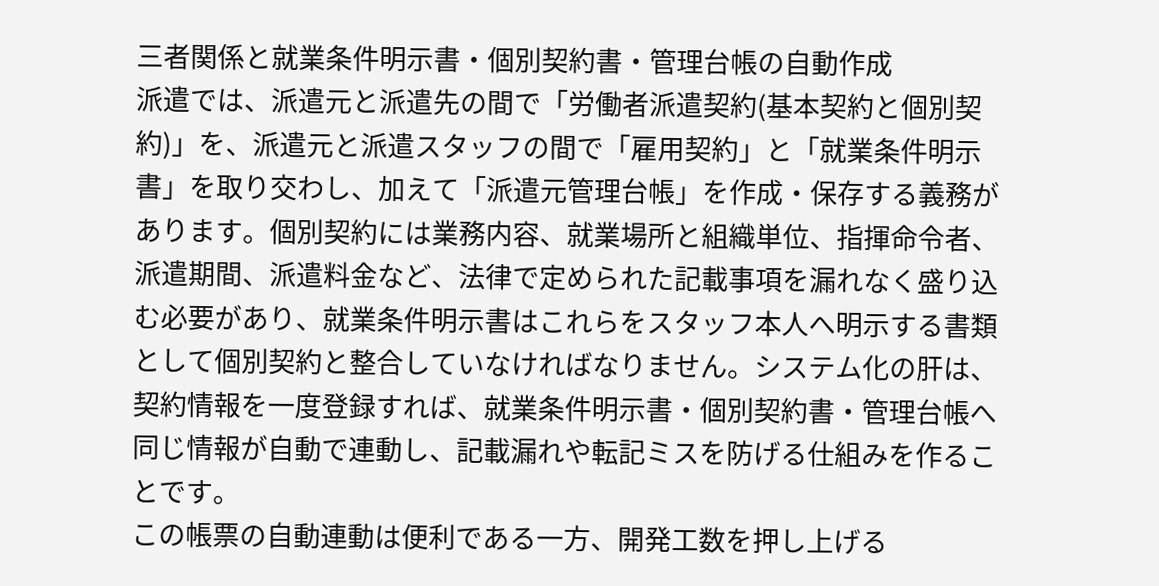三者関係と就業条件明示書・個別契約書・管理台帳の自動作成
派遣では、派遣元と派遣先の間で「労働者派遣契約(基本契約と個別契約)」を、派遣元と派遣スタッフの間で「雇用契約」と「就業条件明示書」を取り交わし、加えて「派遣元管理台帳」を作成・保存する義務があります。個別契約には業務内容、就業場所と組織単位、指揮命令者、派遣期間、派遣料金など、法律で定められた記載事項を漏れなく盛り込む必要があり、就業条件明示書はこれらをスタッフ本人へ明示する書類として個別契約と整合していなければなりません。システム化の肝は、契約情報を一度登録すれば、就業条件明示書・個別契約書・管理台帳へ同じ情報が自動で連動し、記載漏れや転記ミスを防げる仕組みを作ることです。
この帳票の自動連動は便利である一方、開発工数を押し上げる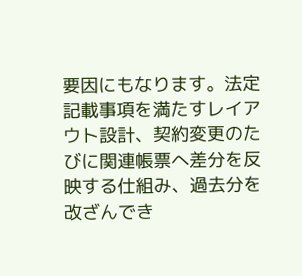要因にもなります。法定記載事項を満たすレイアウト設計、契約変更のたびに関連帳票へ差分を反映する仕組み、過去分を改ざんでき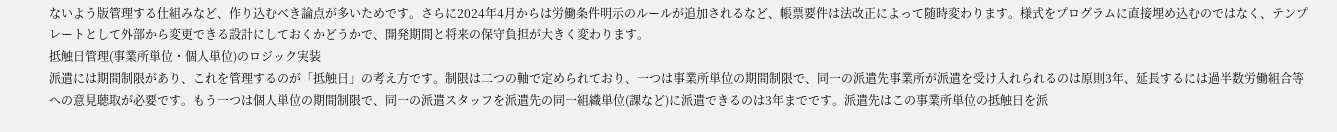ないよう版管理する仕組みなど、作り込むべき論点が多いためです。さらに2024年4月からは労働条件明示のルールが追加されるなど、帳票要件は法改正によって随時変わります。様式をプログラムに直接埋め込むのではなく、テンプレートとして外部から変更できる設計にしておくかどうかで、開発期間と将来の保守負担が大きく変わります。
抵触日管理(事業所単位・個人単位)のロジック実装
派遣には期間制限があり、これを管理するのが「抵触日」の考え方です。制限は二つの軸で定められており、一つは事業所単位の期間制限で、同一の派遣先事業所が派遣を受け入れられるのは原則3年、延長するには過半数労働組合等への意見聴取が必要です。もう一つは個人単位の期間制限で、同一の派遣スタッフを派遣先の同一組織単位(課など)に派遣できるのは3年までです。派遣先はこの事業所単位の抵触日を派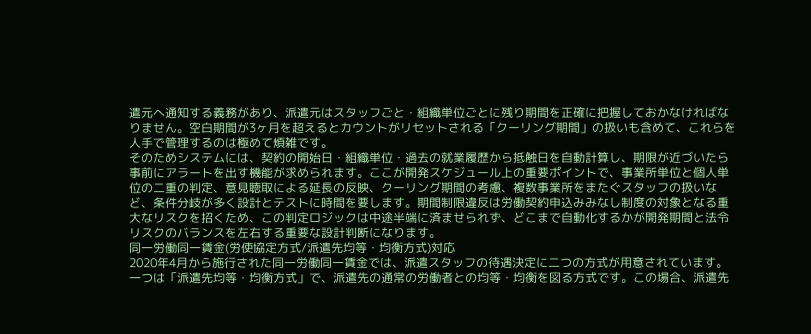遣元へ通知する義務があり、派遣元はスタッフごと・組織単位ごとに残り期間を正確に把握しておかなければなりません。空白期間が3ヶ月を超えるとカウントがリセットされる「クーリング期間」の扱いも含めて、これらを人手で管理するのは極めて煩雑です。
そのためシステムには、契約の開始日・組織単位・過去の就業履歴から抵触日を自動計算し、期限が近づいたら事前にアラートを出す機能が求められます。ここが開発スケジュール上の重要ポイントで、事業所単位と個人単位の二重の判定、意見聴取による延長の反映、クーリング期間の考慮、複数事業所をまたぐスタッフの扱いなど、条件分岐が多く設計とテストに時間を要します。期間制限違反は労働契約申込みみなし制度の対象となる重大なリスクを招くため、この判定ロジックは中途半端に済ませられず、どこまで自動化するかが開発期間と法令リスクのバランスを左右する重要な設計判断になります。
同一労働同一賃金(労使協定方式/派遣先均等・均衡方式)対応
2020年4月から施行された同一労働同一賃金では、派遣スタッフの待遇決定に二つの方式が用意されています。一つは「派遣先均等・均衡方式」で、派遣先の通常の労働者との均等・均衡を図る方式です。この場合、派遣先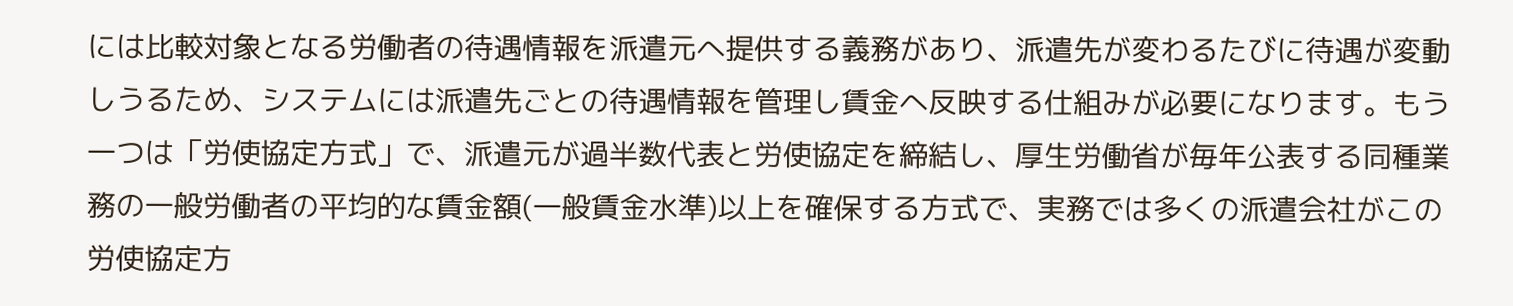には比較対象となる労働者の待遇情報を派遣元へ提供する義務があり、派遣先が変わるたびに待遇が変動しうるため、システムには派遣先ごとの待遇情報を管理し賃金へ反映する仕組みが必要になります。もう一つは「労使協定方式」で、派遣元が過半数代表と労使協定を締結し、厚生労働省が毎年公表する同種業務の一般労働者の平均的な賃金額(一般賃金水準)以上を確保する方式で、実務では多くの派遣会社がこの労使協定方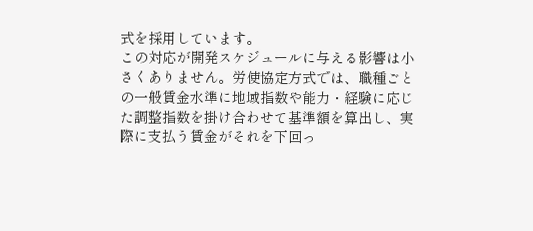式を採用しています。
この対応が開発スケジュールに与える影響は小さくありません。労使協定方式では、職種ごとの一般賃金水準に地域指数や能力・経験に応じた調整指数を掛け合わせて基準額を算出し、実際に支払う賃金がそれを下回っ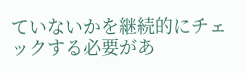ていないかを継続的にチェックする必要があ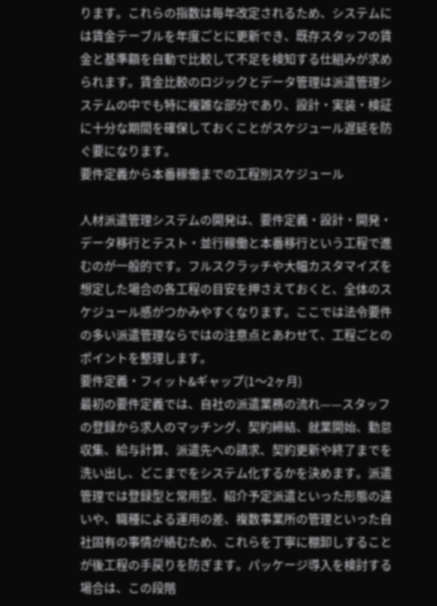ります。これらの指数は毎年改定されるため、システムには賃金テーブルを年度ごとに更新でき、既存スタッフの賃金と基準額を自動で比較して不足を検知する仕組みが求められます。賃金比較のロジックとデータ管理は派遣管理システムの中でも特に複雑な部分であり、設計・実装・検証に十分な期間を確保しておくことがスケジュール遅延を防ぐ要になります。
要件定義から本番稼働までの工程別スケジュール

人材派遣管理システムの開発は、要件定義・設計・開発・データ移行とテスト・並行稼働と本番移行という工程で進むのが一般的です。フルスクラッチや大幅カスタマイズを想定した場合の各工程の目安を押さえておくと、全体のスケジュール感がつかみやすくなります。ここでは法令要件の多い派遣管理ならではの注意点とあわせて、工程ごとのポイントを整理します。
要件定義・フィット&ギャップ(1〜2ヶ月)
最初の要件定義では、自社の派遣業務の流れ——スタッフの登録から求人のマッチング、契約締結、就業開始、勤怠収集、給与計算、派遣先への請求、契約更新や終了までを洗い出し、どこまでをシステム化するかを決めます。派遣管理では登録型と常用型、紹介予定派遣といった形態の違いや、職種による運用の差、複数事業所の管理といった自社固有の事情が絡むため、これらを丁寧に棚卸しすることが後工程の手戻りを防ぎます。パッケージ導入を検討する場合は、この段階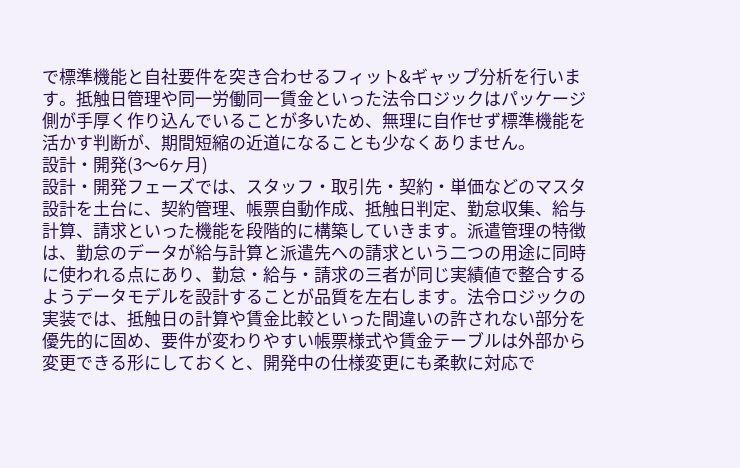で標準機能と自社要件を突き合わせるフィット&ギャップ分析を行います。抵触日管理や同一労働同一賃金といった法令ロジックはパッケージ側が手厚く作り込んでいることが多いため、無理に自作せず標準機能を活かす判断が、期間短縮の近道になることも少なくありません。
設計・開発(3〜6ヶ月)
設計・開発フェーズでは、スタッフ・取引先・契約・単価などのマスタ設計を土台に、契約管理、帳票自動作成、抵触日判定、勤怠収集、給与計算、請求といった機能を段階的に構築していきます。派遣管理の特徴は、勤怠のデータが給与計算と派遣先への請求という二つの用途に同時に使われる点にあり、勤怠・給与・請求の三者が同じ実績値で整合するようデータモデルを設計することが品質を左右します。法令ロジックの実装では、抵触日の計算や賃金比較といった間違いの許されない部分を優先的に固め、要件が変わりやすい帳票様式や賃金テーブルは外部から変更できる形にしておくと、開発中の仕様変更にも柔軟に対応で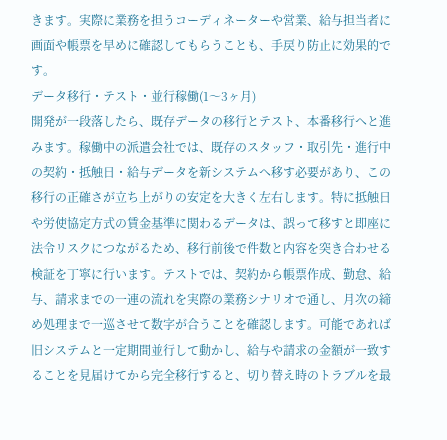きます。実際に業務を担うコーディネーターや営業、給与担当者に画面や帳票を早めに確認してもらうことも、手戻り防止に効果的です。
データ移行・テスト・並行稼働(1〜3ヶ月)
開発が一段落したら、既存データの移行とテスト、本番移行へと進みます。稼働中の派遣会社では、既存のスタッフ・取引先・進行中の契約・抵触日・給与データを新システムへ移す必要があり、この移行の正確さが立ち上がりの安定を大きく左右します。特に抵触日や労使協定方式の賃金基準に関わるデータは、誤って移すと即座に法令リスクにつながるため、移行前後で件数と内容を突き合わせる検証を丁寧に行います。テストでは、契約から帳票作成、勤怠、給与、請求までの一連の流れを実際の業務シナリオで通し、月次の締め処理まで一巡させて数字が合うことを確認します。可能であれば旧システムと一定期間並行して動かし、給与や請求の金額が一致することを見届けてから完全移行すると、切り替え時のトラブルを最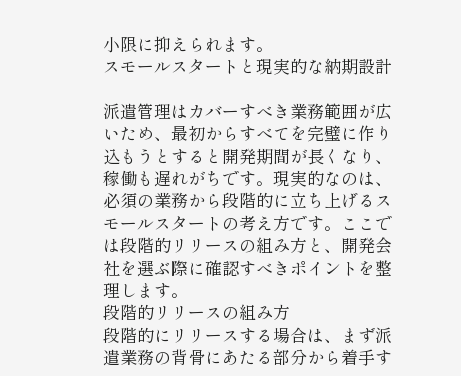小限に抑えられます。
スモールスタートと現実的な納期設計

派遣管理はカバーすべき業務範囲が広いため、最初からすべてを完璧に作り込もうとすると開発期間が長くなり、稼働も遅れがちです。現実的なのは、必須の業務から段階的に立ち上げるスモールスタートの考え方です。ここでは段階的リリースの組み方と、開発会社を選ぶ際に確認すべきポイントを整理します。
段階的リリースの組み方
段階的にリリースする場合は、まず派遣業務の背骨にあたる部分から着手す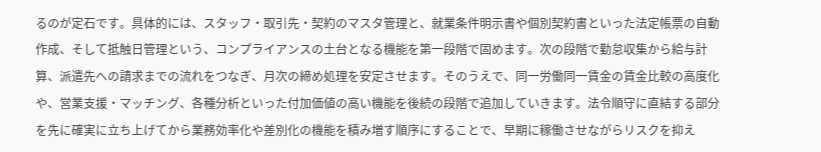るのが定石です。具体的には、スタッフ・取引先・契約のマスタ管理と、就業条件明示書や個別契約書といった法定帳票の自動作成、そして抵触日管理という、コンプライアンスの土台となる機能を第一段階で固めます。次の段階で勤怠収集から給与計算、派遣先への請求までの流れをつなぎ、月次の締め処理を安定させます。そのうえで、同一労働同一賃金の賃金比較の高度化や、営業支援・マッチング、各種分析といった付加価値の高い機能を後続の段階で追加していきます。法令順守に直結する部分を先に確実に立ち上げてから業務効率化や差別化の機能を積み増す順序にすることで、早期に稼働させながらリスクを抑え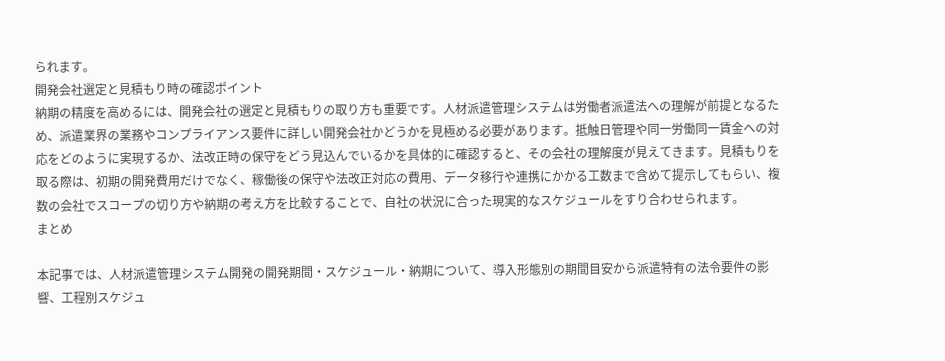られます。
開発会社選定と見積もり時の確認ポイント
納期の精度を高めるには、開発会社の選定と見積もりの取り方も重要です。人材派遣管理システムは労働者派遣法への理解が前提となるため、派遣業界の業務やコンプライアンス要件に詳しい開発会社かどうかを見極める必要があります。抵触日管理や同一労働同一賃金への対応をどのように実現するか、法改正時の保守をどう見込んでいるかを具体的に確認すると、その会社の理解度が見えてきます。見積もりを取る際は、初期の開発費用だけでなく、稼働後の保守や法改正対応の費用、データ移行や連携にかかる工数まで含めて提示してもらい、複数の会社でスコープの切り方や納期の考え方を比較することで、自社の状況に合った現実的なスケジュールをすり合わせられます。
まとめ

本記事では、人材派遣管理システム開発の開発期間・スケジュール・納期について、導入形態別の期間目安から派遣特有の法令要件の影響、工程別スケジュ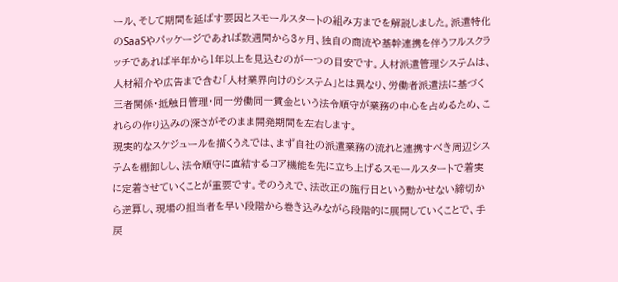ール、そして期間を延ばす要因とスモールスタートの組み方までを解説しました。派遣特化のSaaSやパッケージであれば数週間から3ヶ月、独自の商流や基幹連携を伴うフルスクラッチであれば半年から1年以上を見込むのが一つの目安です。人材派遣管理システムは、人材紹介や広告まで含む「人材業界向けのシステム」とは異なり、労働者派遣法に基づく三者関係・抵触日管理・同一労働同一賃金という法令順守が業務の中心を占めるため、これらの作り込みの深さがそのまま開発期間を左右します。
現実的なスケジュールを描くうえでは、まず自社の派遣業務の流れと連携すべき周辺システムを棚卸しし、法令順守に直結するコア機能を先に立ち上げるスモールスタートで着実に定着させていくことが重要です。そのうえで、法改正の施行日という動かせない締切から逆算し、現場の担当者を早い段階から巻き込みながら段階的に展開していくことで、手戻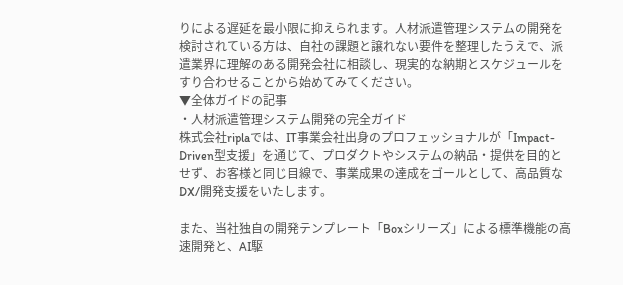りによる遅延を最小限に抑えられます。人材派遣管理システムの開発を検討されている方は、自社の課題と譲れない要件を整理したうえで、派遣業界に理解のある開発会社に相談し、現実的な納期とスケジュールをすり合わせることから始めてみてください。
▼全体ガイドの記事
・人材派遣管理システム開発の完全ガイド
株式会社riplaでは、IT事業会社出身のプロフェッショナルが「Impact-Driven型支援」を通じて、プロダクトやシステムの納品・提供を目的とせず、お客様と同じ目線で、事業成果の達成をゴールとして、高品質なDX/開発支援をいたします。

また、当社独自の開発テンプレート「Boxシリーズ」による標準機能の高速開発と、AI駆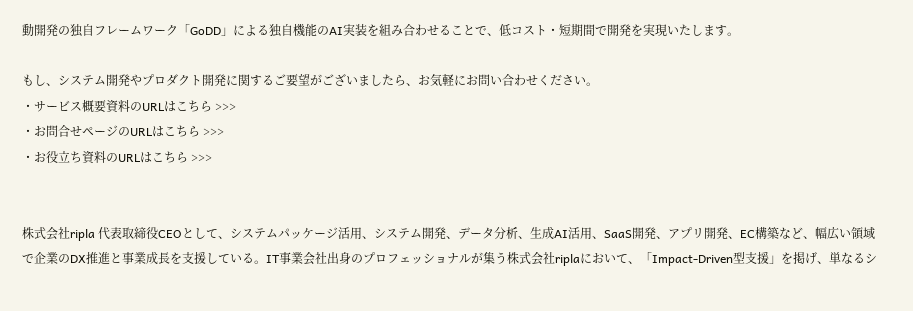動開発の独自フレームワーク「GoDD」による独自機能のAI実装を組み合わせることで、低コスト・短期間で開発を実現いたします。

もし、システム開発やプロダクト開発に関するご要望がございましたら、お気軽にお問い合わせください。
・サービス概要資料のURLはこちら >>>
・お問合せページのURLはこちら >>>
・お役立ち資料のURLはこちら >>>


株式会社ripla 代表取締役CEOとして、システムパッケージ活用、システム開発、データ分析、生成AI活用、SaaS開発、アプリ開発、EC構築など、幅広い領域で企業のDX推進と事業成長を支援している。IT事業会社出身のプロフェッショナルが集う株式会社riplaにおいて、「Impact-Driven型支援」を掲げ、単なるシ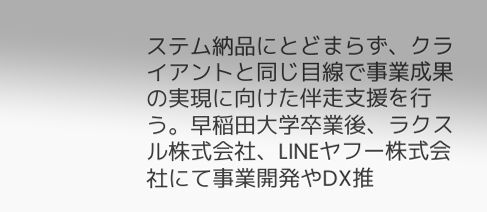ステム納品にとどまらず、クライアントと同じ目線で事業成果の実現に向けた伴走支援を行う。早稲田大学卒業後、ラクスル株式会社、LINEヤフー株式会社にて事業開発やDX推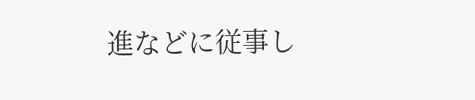進などに従事し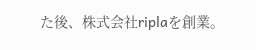た後、株式会社riplaを創業。